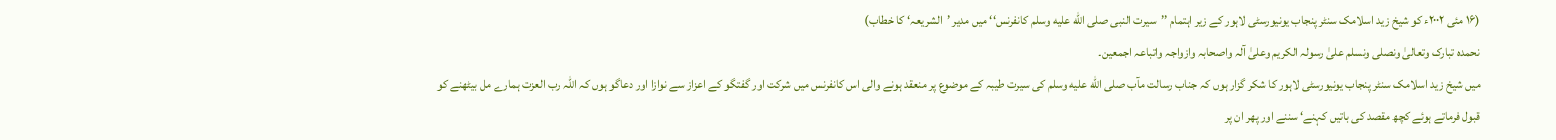(۱۶ مئی ۲۰۰۲ء کو شیخ زید اسلامک سنٹر پنجاب یونیورسٹی لاہور کے زیر اہتمام ’’سیرت النبی صلى الله عليه وسلم کانفرنس‘‘ میں مدیر ’الشریعہ‘ کا خطاب)
نحمدہ تبارک وتعالیٰ ونصلی ونسلم علیٰ رسولہ الکریم وعلیٰ آلہ واصحابہ وازواجہ واتباعہ اجمعین۔
میں شیخ زید اسلامک سنٹر پنجاب یونیورسٹی لاہور کا شکر گزار ہوں کہ جناب رسالت مآب صلى الله عليه وسلم کی سیرت طیبہ کے موضوع پر منعقد ہونے والی اس کانفرنس میں شرکت اور گفتگو کے اعزاز سے نوازا اور دعاگو ہوں کہ اللہ رب العزت ہمارے مل بیٹھنے کو قبول فرماتے ہوئے کچھ مقصد کی باتیں کہنے‘ سننے اور پھر ان پر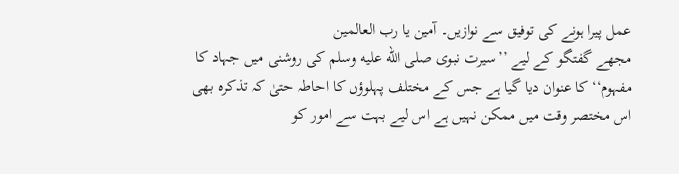عمل پیرا ہونے کی توفیق سے نوازیں۔ آمین یا رب العالمین
مجھے گفتگو کے لیے ’’سیرت نبوی صلى الله عليه وسلم کی روشنی میں جہاد کا مفہوم‘‘ کا عنوان دیا گیا ہے جس کے مختلف پہلوؤں کا احاطہ حتیٰ کہ تذکرہ بھی اس مختصر وقت میں ممکن نہیں ہے اس لیے بہت سے امور کو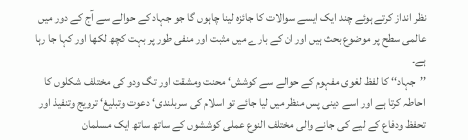نظر انداز کرتے ہوئے چند ایک ایسے سوالات کا جائزہ لینا چاہوں گا جو جہاد کے حوالے سے آج کے دور میں عالمی سطح پر موضوع بحث ہیں اور ان کے بارے میں مثبت اور منفی طور پر بہت کچھ لکھا اور کہا جا رہا ہے۔
’’جہاد‘‘ کا لفظ لغوی مفہوم کے حوالے سے کوشش‘ محنت ومشقت اور تگ ودو کی مختلف شکلوں کا احاطہ کرتا ہے اور اسے دینی پس منظر میں لیا جائے تو اسلام کی سربلندی‘ دعوت وتبلیغ‘ ترویج وتنفیذ اور تحفظ ودفاع کے لیے کی جانے والی مختلف النوع عملی کوششوں کے ساتھ ساتھ ایک مسلمان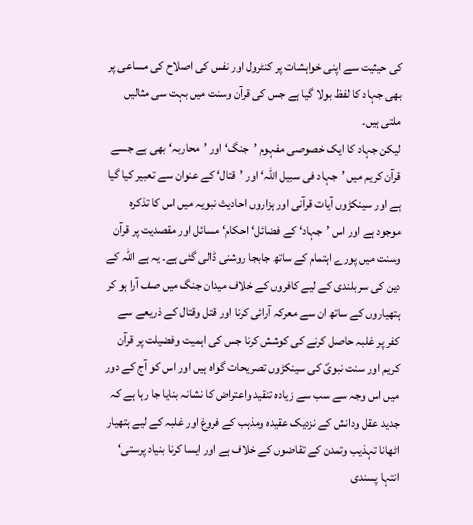کی حیثیت سے اپنی خواہشات پر کنٹرول اور نفس کی اصلاح کی مساعی پر بھی جہاد کا لفظ بولا گیا ہے جس کی قرآن وسنت میں بہت سی مثالیں ملتی ہیں۔
لیکن جہاد کا ایک خصوصی مفہوم ’جنگ‘ اور ’محاربہ‘ بھی ہے جسے قرآن کریم میں ’جہاد فی سبیل اللہ‘ اور ’قتال‘ کے عنوان سے تعبیر کیا گیا ہے اور سینکڑوں آیات قرآنی اور ہزاروں احادیث نبویہ میں اس کا تذکرہ موجود ہے اور اس ’جہاد‘ کے فضائل‘ احکام‘ مسائل اور مقصدیت پر قرآن وسنت میں پورے اہتمام کے ساتھ جابجا روشنی ڈالی گئی ہے۔ یہ ہے اللہ کے دین کی سربلندی کے لیے کافروں کے خلاف میدان جنگ میں صف آرا ہو کر ہتھیاروں کے ساتھ ان سے معرکہ آرائی کرنا اور قتل وقتال کے ذریعے سے کفر پر غلبہ حاصل کرنے کی کوشش کرنا جس کی اہمیت وفضیلت پر قرآن کریم اور سنت نبویؐ کی سینکڑوں تصریحات گواہ ہیں اور اس کو آج کے دور میں اس وجہ سے سب سے زیادہ تنقید واعتراض کا نشانہ بنایا جا رہا ہے کہ جدید عقل ودانش کے نزدیک عقیدہ ومذہب کے فروغ اور غلبہ کے لیے ہتھیار اٹھانا تہذیب وتمدن کے تقاضوں کے خلاف ہے اور ایسا کرنا بنیاد پرستی‘ انتہا پسندی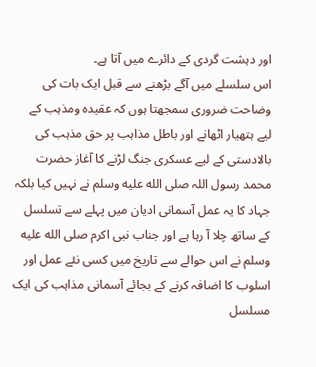اور دہشت گردی کے دائرے میں آتا ہے۔
اس سلسلے میں آگے بڑھنے سے قبل ایک بات کی وضاحت ضروری سمجھتا ہوں کہ عقیدہ ومذہب کے لیے ہتھیار اٹھانے اور باطل مذاہب پر حق مذہب کی بالادستی کے لیے عسکری جنگ لڑنے کا آغاز حضرت محمد رسول اللہ صلى الله عليه وسلم نے نہیں کیا بلکہ جہاد کا یہ عمل آسمانی ادیان میں پہلے سے تسلسل کے ساتھ چلا آ رہا ہے اور جناب نبی اکرم صلى الله عليه وسلم نے اس حوالے سے تاریخ میں کسی نئے عمل اور اسلوب کا اضافہ کرنے کے بجائے آسمانی مذاہب کی ایک مسلسل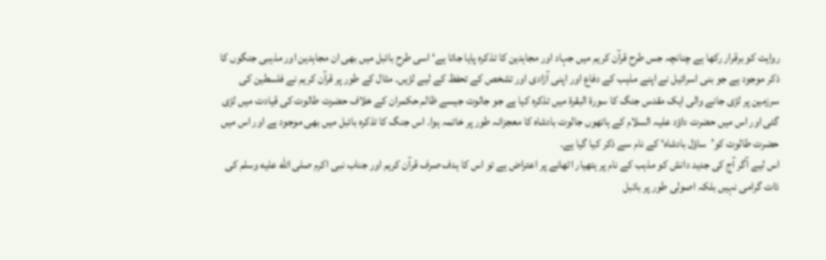روایت کو برقرار رکھا ہے چنانچہ جس طرح قرآن کریم میں جہاد اور مجاہدین کا تذکرہ پایا جاتا ہے‘ اسی طرح بائبل میں بھی ان مجاہدین اور مذہبی جنگوں کا ذکر موجود ہے جو بنی اسرائیل نے اپنے مذہب کے دفاع اور اپنی آزادی اور تشخص کے تحفظ کے لیے لڑیں۔ مثال کے طور پر قرآن کریم نے فلسطین کی سرزمین پر لڑی جانے والی ایک مقدس جنگ کا سورۃ البقرۃ میں تذکرہ کیا ہے جو جالوت جیسے ظالم حکمران کے خلاف حضرت طالوت کی قیادت میں لڑی گئی اور اس میں حضرت داؤد علیہ السلام کے ہاتھوں جالوت بادشاہ کا معجزانہ طور پر خاتمہ ہوا۔ اس جنگ کا تذکرہ بائبل میں بھی موجود ہے اور اس میں حضرت طالوت کو’ساؤل بادشاہ‘ کے نام سے ذکر کیا گیا ہے۔
اس لیے آگر آج کی جدید دانش کو مذہب کے نام پر ہتھیار اٹھانے پر اعتراض ہے تو اس کا ہدف صرف قرآن کریم اور جناب نبی اکرم صلى الله عليه وسلم کی ذات گرامی نہیں بلکہ اصولی طور پر بائبل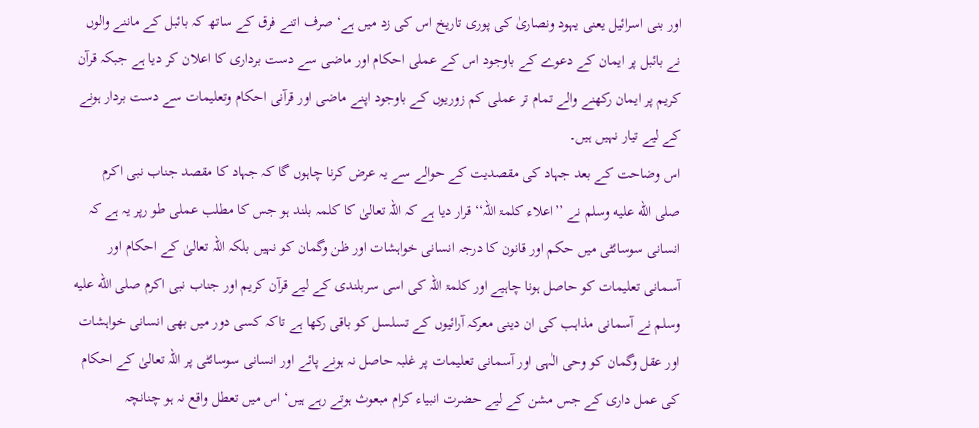اور بنی اسرائیل یعنی یہود ونصاریٰ کی پوری تاریخ اس کی زد میں ہے‘ صرف اتنے فرق کے ساتھ کہ بائبل کے ماننے والوں نے بائبل پر ایمان کے دعوے کے باوجود اس کے عملی احکام اور ماضی سے دست برداری کا اعلان کر دیا ہے جبکہ قرآن کریم پر ایمان رکھنے والے تمام تر عملی کم زوریوں کے باوجود اپنے ماضی اور قرآنی احکام وتعلیمات سے دست بردار ہونے کے لیے تیار نہیں ہیں۔
اس وضاحت کے بعد جہاد کی مقصدیت کے حوالے سے یہ عرض کرنا چاہوں گا کہ جہاد کا مقصد جناب نبی اکرم صلى الله عليه وسلم نے ’’اعلاء کلمۃ اللہ‘‘ قرار دیا ہے کہ اللہ تعالیٰ کا کلمہ بلند ہو جس کا مطلب عملی طو رپر یہ ہے کہ انسانی سوسائٹی میں حکم اور قانون کا درجہ انسانی خواہشات اور ظن وگمان کو نہیں بلکہ اللہ تعالیٰ کے احکام اور آسمانی تعلیمات کو حاصل ہونا چاہیے اور کلمۃ اللہ کی اسی سربلندی کے لیے قرآن کریم اور جناب نبی اکرم صلى الله عليه وسلم نے آسمانی مذاہب کی ان دینی معرکہ آرائیوں کے تسلسل کو باقی رکھا ہے تاکہ کسی دور میں بھی انسانی خواہشات اور عقل وگمان کو وحی الٰہی اور آسمانی تعلیمات پر غلبہ حاصل نہ ہونے پائے اور انسانی سوسائٹی پر اللہ تعالیٰ کے احکام کی عمل داری کے جس مشن کے لیے حضرت انبیاء کرام مبعوث ہوتے رہے ہیں‘ اس میں تعطل واقع نہ ہو چنانچہ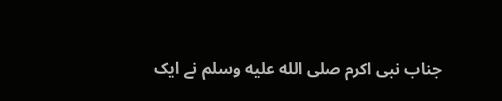جناب نبی اکرم صلى الله عليه وسلم نے ایک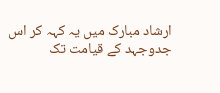ارشاد مبارک میں یہ کہہ کر اس جدوجہد کے قیامت تک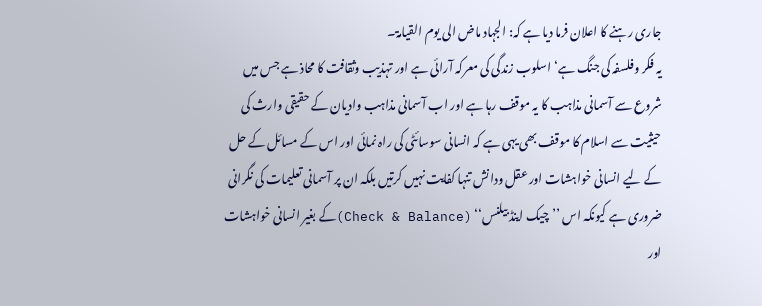جاری رہنے کا اعلان فرما دیا ہے کہ: الجہاد ماض الی یوم القیامۃ۔
یہ فکر وفلسفہ کی جنگ ہے‘ اسلوب زندگی کی معرکہ آرائی ہے اور تہذیب وثقافت کا محاذ ہے جس میں شروع سے آسمانی مذاہب کا یہ موقف رہا ہے اور اب آسمانی مذاہب وادیان کے حقیقی وارث کی حیثیت سے اسلام کا موقف بھی یہی ہے کہ انسانی سوسائٹی کی راہ نمائی اور اس کے مسائل کے حل کے لیے انسانی خواہشات اور عقل ودانش تنہا کفایت نہیں کرتیں بلکہ ان پر آسمانی تعلیمات کی نگرانی ضروری ہے کیونکہ اس ’’چیک اینڈ بیلنس‘‘ (Check & Balance)کے بغیر انسانی خواہشات اور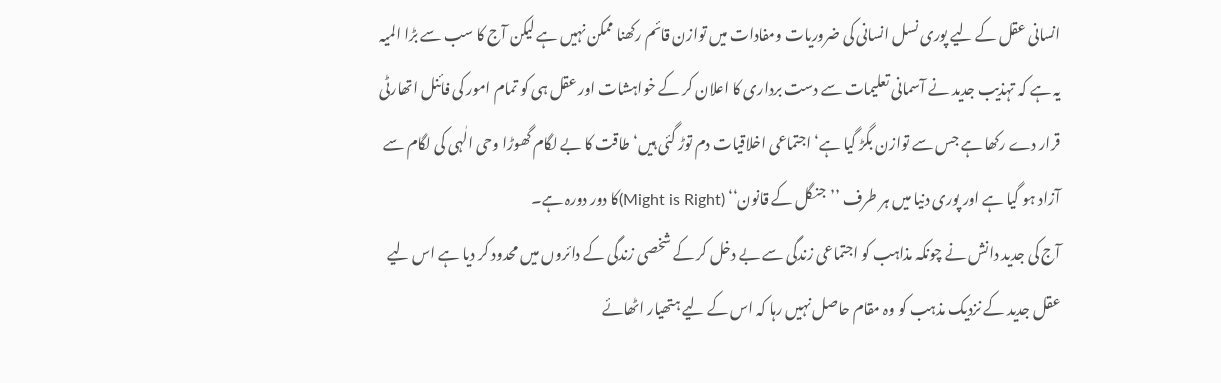انسانی عقل کے لیے پوری نسل انسانی کی ضروریات ومفادات میں توازن قائم رکھنا ممکن نہیں ہے لیکن آج کا سب سے بڑا المیہ یہ ہے کہ تہذیب جدید نے آسمانی تعلیمات سے دست برداری کا اعلان کر کے خواہشات اور عقل ہی کو تمام امور کی فائنل اتھارٹی قرار دے رکھا ہے جس سے توازن بگڑ گیا ہے‘ اجتماعی اخلاقیات دم توڑ گئی ہیں‘ طاقت کا بے لگام گھوڑا وحی الٰہی کی لگام سے آزاد ہو گیا ہے اور پوری دنیا میں ہر طرف ’’جنگل کے قانون‘‘ (Might is Right)کا دور دورہ ہے۔
آج کی جدید دانش نے چونکہ مذاہب کو اجتماعی زندگی سے بے دخل کر کے شخصی زندگی کے دائروں میں محدود کر دیا ہے اس لیے عقل جدید کے نزدیک مذہب کو وہ مقام حاصل نہیں رہا کہ اس کے لیے ہتھیار اٹھائے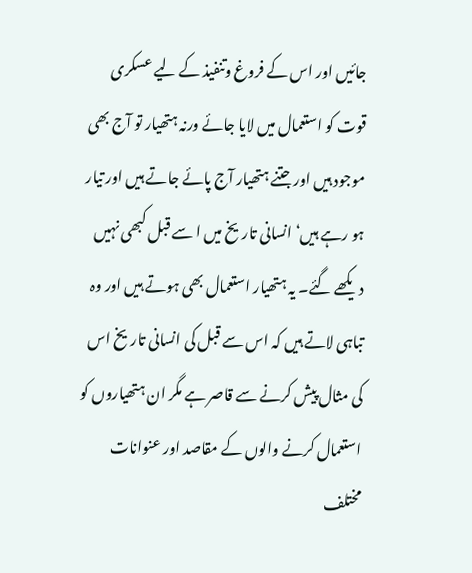جائیں اور اس کے فروغ وتنفیذ کے لیے عسکری قوت کو استعمال میں لایا جائے ورنہ ہتھیار تو آج بھی موجود ہیں اور جتنے ہتھیار آج پائے جاتے ہیں اور تیار ہو رہے ہیں‘ انسانی تاریخ میں ا سے قبل کبھی نہیں دیکھے گئے۔ یہ ہتھیار استعمال بھی ہوتے ہیں اور وہ تباہی لاتے ہیں کہ اس سے قبل کی انسانی تاریخ اس کی مثال پیش کرنے سے قاصر ہے مگر ان ہتھیاروں کو استعمال کرنے والوں کے مقاصد اور عنوانات مختلف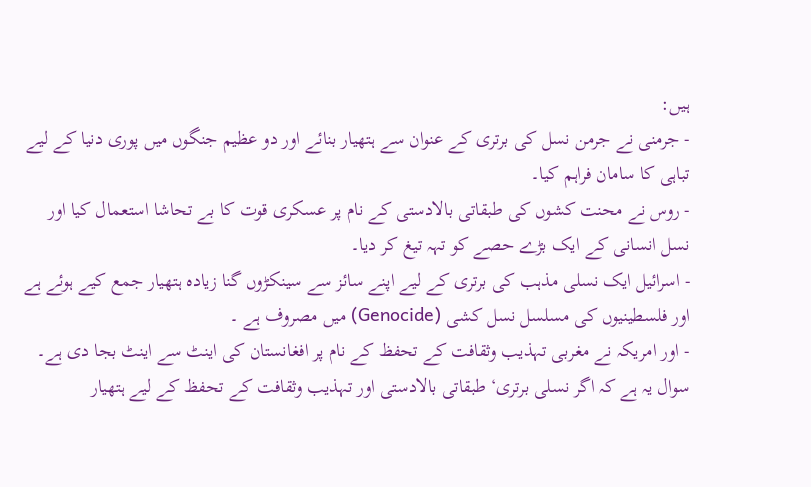ہیں:
- جرمنی نے جرمن نسل کی برتری کے عنوان سے ہتھیار بنائے اور دو عظیم جنگوں میں پوری دنیا کے لیے تباہی کا سامان فراہم کیا۔
- روس نے محنت کشوں کی طبقاتی بالادستی کے نام پر عسکری قوت کا بے تحاشا استعمال کیا اور نسل انسانی کے ایک بڑے حصے کو تہہ تیغ کر دیا۔
- اسرائیل ایک نسلی مذہب کی برتری کے لیے اپنے سائز سے سینکڑوں گنا زیادہ ہتھیار جمع کیے ہوئے ہے اور فلسطینیوں کی مسلسل نسل کشی (Genocide) میں مصروف ہے ۔
- اور امریکہ نے مغربی تہذیب وثقافت کے تحفظ کے نام پر افغانستان کی اینٹ سے اینٹ بجا دی ہے۔
سوال یہ ہے کہ اگر نسلی برتری‘ طبقاتی بالادستی اور تہذیب وثقافت کے تحفظ کے لیے ہتھیار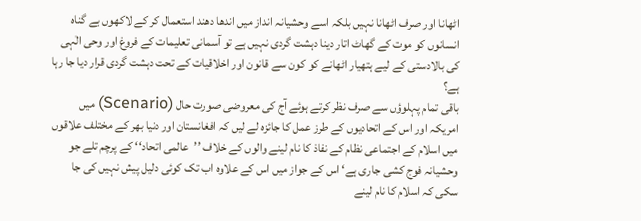اٹھانا اور صرف اٹھانا نہیں بلکہ اسے وحشیانہ انداز میں اندھا دھند استعمال کر کے لاکھوں بے گناہ انسانوں کو موت کے گھاٹ اتار دینا دہشت گردی نہیں ہے تو آسمانی تعلیمات کے فروغ اور وحی الٰہی کی بالادستی کے لیے ہتھیار اٹھانے کو کون سے قانون اور اخلاقیات کے تحت دہشت گردی قرار دیا جا رہا ہے؟
باقی تمام پہلوؤں سے صرف نظر کرتے ہوئے آج کی معروضی صورت حال (Scenario) میں امریکہ اور اس کے اتحادیوں کے طرز عمل کا جائزہ لے لیں کہ افغانستان اور دنیا بھر کے مختلف علاقوں میں اسلام کے اجتماعی نظام کے نفاذ کا نام لینے والوں کے خلاف ’’عالمی اتحاد‘‘ کے پرچم تلے جو وحشیانہ فوج کشی جاری ہے‘ اس کے جواز میں اس کے علاوہ اب تک کوئی دلیل پیش نہیں کی جا سکی کہ اسلام کا نام لینے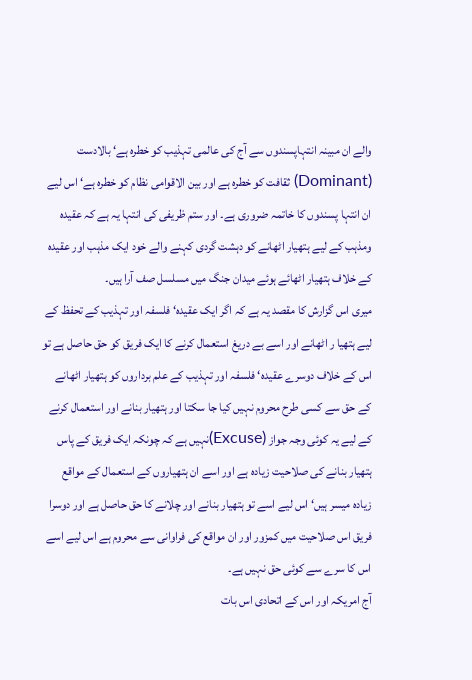والے ان مبینہ انتہاپسندوں سے آج کی عالمی تہذیب کو خطرہ ہے‘ بالادست (Dominant) ثقافت کو خطرہ ہے اور بین الاقوامی نظام کو خطرہ ہے‘ اس لیے ان انتہا پسندوں کا خاتمہ ضروری ہے۔ اور ستم ظریفی کی انتہا یہ ہے کہ عقیدہ ومذہب کے لیے ہتھیار اٹھانے کو دہشت گردی کہنے والے خود ایک مذہب اور عقیدہ کے خلاف ہتھیار اٹھائے ہوئے میدان جنگ میں مسلسل صف آرا ہیں۔
میری اس گزارش کا مقصد یہ ہے کہ اگر ایک عقیدہ‘ فلسفہ اور تہذیب کے تحفظ کے لیے ہتھیا ر اٹھانے اور اسے بے دریغ استعمال کرنے کا ایک فریق کو حق حاصل ہے تو اس کے خلاف دوسرے عقیدہ‘ فلسفہ اور تہذیب کے علم برداروں کو ہتھیار اٹھانے کے حق سے کسی طرح محروم نہیں کیا جا سکتا اور ہتھیار بنانے اور استعمال کرنے کے لیے یہ کوئی وجہ جواز (Excuse)نہیں ہے کہ چونکہ ایک فریق کے پاس ہتھیار بنانے کی صلاحیت زیادہ ہے اور اسے ان ہتھیاروں کے استعمال کے مواقع زیادہ میسر ہیں‘ اس لیے اسے تو ہتھیار بنانے اور چلانے کا حق حاصل ہے اور دوسرا فریق اس صلاحیت میں کمزور اور ان مواقع کی فراوانی سے محروم ہے اس لیے اسے اس کا سرے سے کوئی حق نہیں ہے۔
آج امریکہ اور اس کے اتحادی اس بات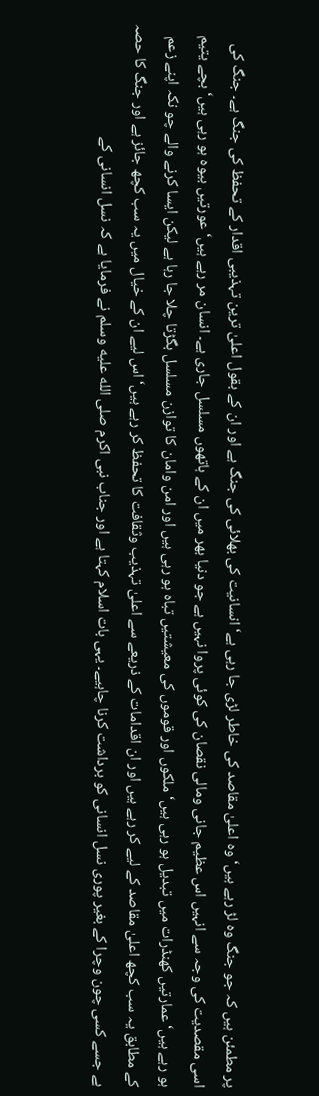پر مطمئن ہیں کہ جو جنگ وہ لڑ رہے ہیں‘ وہ اعلیٰ مقاصد کی خاطر لڑی جا رہی ہے‘ انسانیت کی بھلائی کی جنگ ہے اور ان کے بقول اعلیٰ ترین تہذیبی اقدار کے تحفظ کی جنگ ہے۔ جنگ کی اسی مقصدیت کی وجہ سے انہیں اس عظیم جانی ومالی نقصان کی کوئی پروا نہیں ہے جو دنیا بھر میں ان کے ہاتھوں مسلسل جاری ہے۔ انسان مر رہے ہیں‘ عورتیں بیوہ ہو رہی ہیں‘ بچے یتیم ہو رہے ہیں‘ عمارتیں کھنڈرات میں تبدیل ہو رہی ہیں‘ ملکوں اور قوموں کی معیشتیں تباہ ہو رہی ہیں اور امن وامان کا توازن مسلسل بگڑتا چلا جا رہا ہے لیکن ایسا کرنے والے چو نکہ اپنے زعم کے مطابق یہ سب کچھ اعلیٰ مقاصد کے لیے کر رہے ہیں اور ان اقدامات کے ذریعے سے اعلیٰ تہذیب وثقافت کا تحفظ کر رہے ہیں‘ اس لیے ان کے خیال میں یہ سب کچھ جائز ہے اور جنگ کا حصہ ہے جسے کسی چون وچرا کے بغیر پوری نسل انسانی کو برداشت کرنا چاہیے۔ یہی بات اسلام کہتا ہے اور جناب نبی اکرم صلى الله عليه وسلم نے فرمایا ہے کہ نسل انسانی کے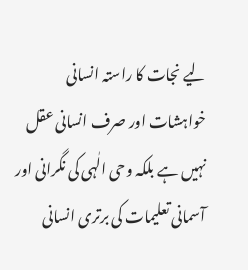لیے نجات کا راستہ انسانی خواہشات اور صرف انسانی عقل نہیں ہے بلکہ وحی الٰہی کی نگرانی اور آسمانی تعلیمات کی برتری انسانی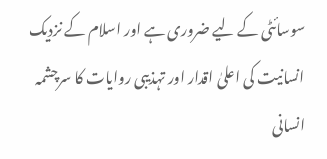سوسائٹی کے لیے ضروری ہے اور اسلام کے نزدیک انسانیت کی اعلیٰ اقدار اور تہذیبی روایات کا سرچشمہ انسانی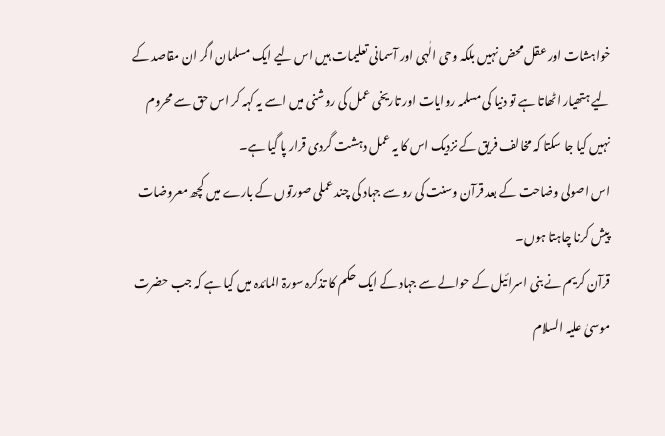خواہشات اور عقل محض نہیں بلکہ وحی الٰہی اور آسمانی تعلیمات ہیں اس لیے ایک مسلمان اگر ان مقاصد کے لیے ہتھیار اٹھاتا ہے تو دنیا کی مسلمہ روایات اور تاریخی عمل کی روشنی میں اسے یہ کہہ کر اس حق سے محروم نہیں کیا جا سکتا کہ مخالف فریق کے نزدیک اس کا یہ عمل دہشت گردی قرار پا گیا ہے۔
اس اصولی وضاحت کے بعد قرآن وسنت کی رو سے جہاد کی چند عملی صورتوں کے بارے میں کچھ معروضات پیش کرنا چاہتا ہوں۔
قرآن کریم نے بنی اسرائیل کے حوالے سے جہاد کے ایک حکم کا تذکرہ سورۃ المائدہ میں کیا ہے کہ جب حضرت موسیٰ علیہ السلام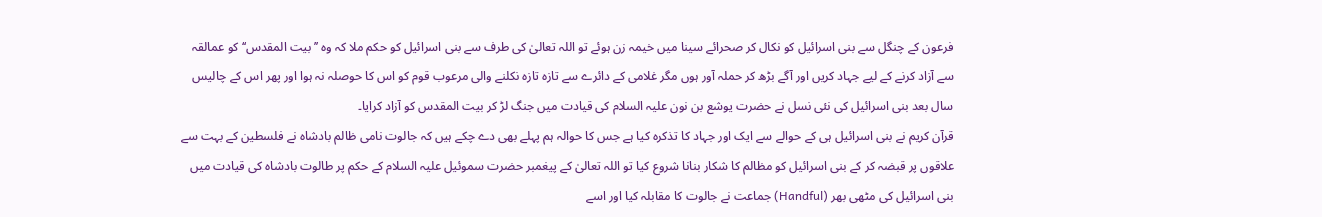فرعون کے چنگل سے بنی اسرائیل کو نکال کر صحرائے سینا میں خیمہ زن ہوئے تو اللہ تعالیٰ کی طرف سے بنی اسرائیل کو حکم ملا کہ وہ ’’بیت المقدس‘‘ کو عمالقہ سے آزاد کرنے کے لیے جہاد کریں اور آگے بڑھ کر حملہ آور ہوں مگر غلامی کے دائرے سے تازہ تازہ نکلنے والی مرعوب قوم کو اس کا حوصلہ نہ ہوا اور پھر اس کے چالیس سال بعد بنی اسرائیل کی نئی نسل نے حضرت یوشع بن نون علیہ السلام کی قیادت میں جنگ لڑ کر بیت المقدس کو آزاد کرایا۔
قرآن کریم نے بنی اسرائیل ہی کے حوالے سے ایک اور جہاد کا تذکرہ کیا ہے جس کا حوالہ ہم پہلے بھی دے چکے ہیں کہ جالوت نامی ظالم بادشاہ نے فلسطین کے بہت سے علاقوں پر قبضہ کر کے بنی اسرائیل کو مظالم کا شکار بنانا شروع کیا تو اللہ تعالیٰ کے پیغمبر حضرت سموئیل علیہ السلام کے حکم پر طالوت بادشاہ کی قیادت میں بنی اسرائیل کی مٹھی بھر (Handful) جماعت نے جالوت کا مقابلہ کیا اور اسے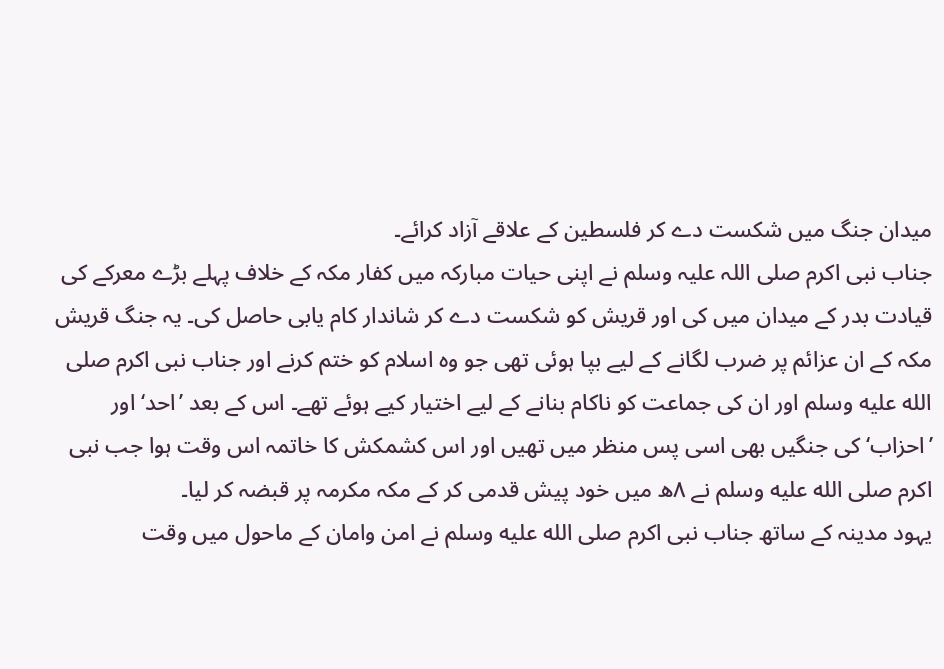میدان جنگ میں شکست دے کر فلسطین کے علاقے آزاد کرائے۔
جناب نبی اکرم صلی اللہ علیہ وسلم نے اپنی حیات مبارکہ میں کفار مکہ کے خلاف پہلے بڑے معرکے کی قیادت بدر کے میدان میں کی اور قریش کو شکست دے کر شاندار کام یابی حاصل کی۔ یہ جنگ قریش مکہ کے ان عزائم پر ضرب لگانے کے لیے بپا ہوئی تھی جو وہ اسلام کو ختم کرنے اور جناب نبی اکرم صلى الله عليه وسلم اور ان کی جماعت کو ناکام بنانے کے لیے اختیار کیے ہوئے تھے۔ اس کے بعد ’احد‘ اور ’احزاب‘ کی جنگیں بھی اسی پس منظر میں تھیں اور اس کشمکش کا خاتمہ اس وقت ہوا جب نبی اکرم صلى الله عليه وسلم نے ۸ھ میں خود پیش قدمی کر کے مکہ مکرمہ پر قبضہ کر لیا۔
یہود مدینہ کے ساتھ جناب نبی اکرم صلى الله عليه وسلم نے امن وامان کے ماحول میں وقت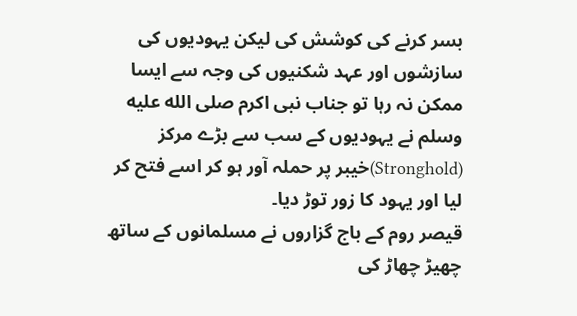بسر کرنے کی کوشش کی لیکن یہودیوں کی سازشوں اور عہد شکنیوں کی وجہ سے ایسا ممکن نہ رہا تو جناب نبی اکرم صلى الله عليه وسلم نے یہودیوں کے سب سے بڑے مرکز (Stronghold)خیبر پر حملہ آور ہو کر اسے فتح کر لیا اور یہود کا زور توڑ دیا۔
قیصر روم کے باج گزاروں نے مسلمانوں کے ساتھ چھیڑ چھاڑ کی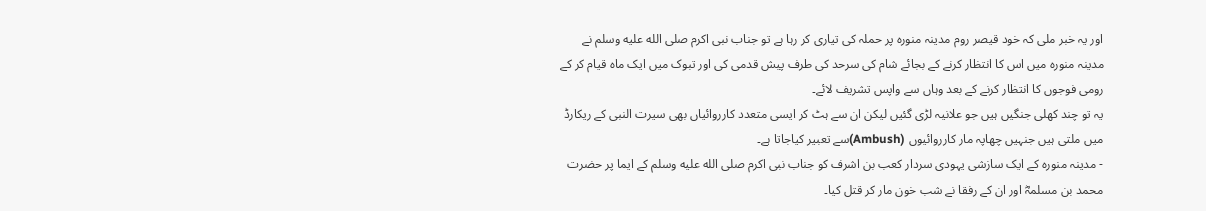اور یہ خبر ملی کہ خود قیصر روم مدینہ منورہ پر حملہ کی تیاری کر رہا ہے تو جناب نبی اکرم صلى الله عليه وسلم نے مدینہ منورہ میں اس کا انتظار کرنے کے بجائے شام کی سرحد کی طرف پیش قدمی کی اور تبوک میں ایک ماہ قیام کر کے رومی فوجوں کا انتظار کرنے کے بعد وہاں سے واپس تشریف لائے۔
یہ تو چند کھلی جنگیں ہیں جو علانیہ لڑی گئیں لیکن ان سے ہٹ کر ایسی متعدد کارروائیاں بھی سیرت النبی کے ریکارڈ میں ملتی ہیں جنہیں چھاپہ مار کارروائیوں (Ambush)سے تعبیر کیاجاتا ہے۔
- مدینہ منورہ کے ایک سازشی یہودی سردار کعب بن اشرف کو جناب نبی اکرم صلى الله عليه وسلم کے ایما پر حضرت محمد بن مسلمہؓ اور ان کے رفقا نے شب خون مار کر قتل کیا۔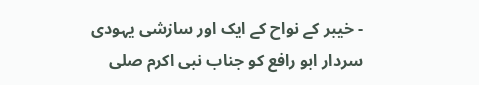- خیبر کے نواح کے ایک اور سازشی یہودی سردار ابو رافع کو جناب نبی اکرم صلى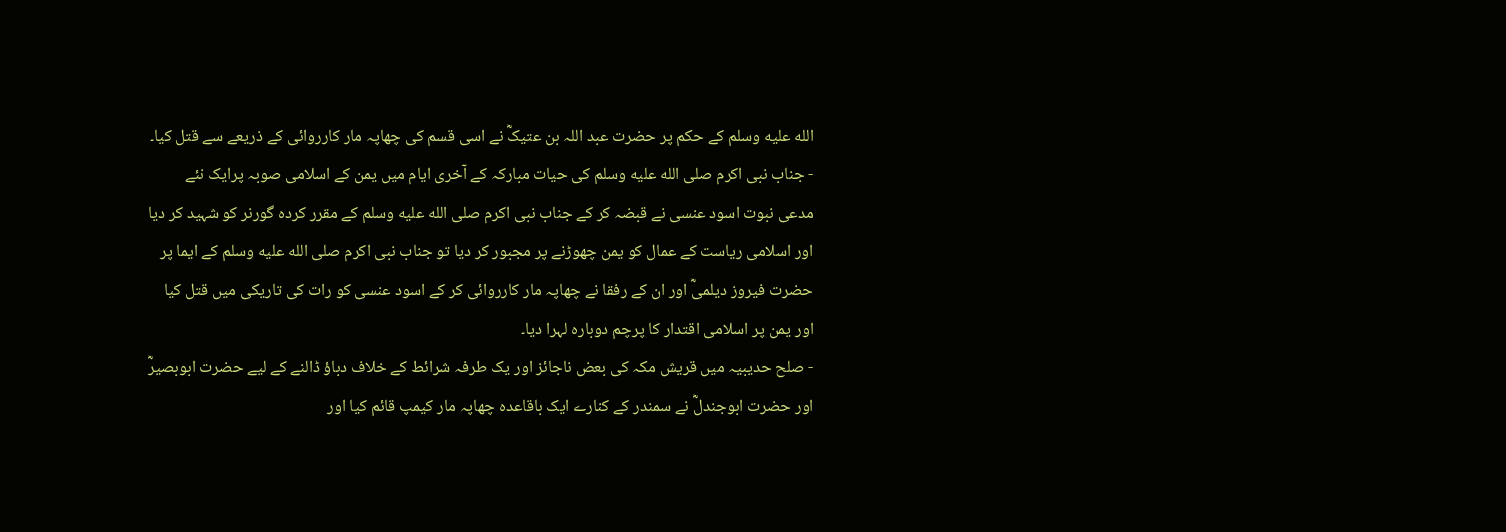الله عليه وسلم کے حکم پر حضرت عبد اللہ بن عتیکؓ نے اسی قسم کی چھاپہ مار کارروائی کے ذریعے سے قتل کیا۔
- جناب نبی اکرم صلى الله عليه وسلم کی حیات مبارکہ کے آخری ایام میں یمن کے اسلامی صوبہ پرایک نئے مدعی نبوت اسود عنسی نے قبضہ کر کے جناب نبی اکرم صلى الله عليه وسلم کے مقرر کردہ گورنر کو شہید کر دیا اور اسلامی ریاست کے عمال کو یمن چھوڑنے پر مجبور کر دیا تو جناب نبی اکرم صلى الله عليه وسلم کے ایما پر حضرت فیروز دیلمیؓ اور ان کے رفقا نے چھاپہ مار کارروائی کر کے اسود عنسی کو رات کی تاریکی میں قتل کیا اور یمن پر اسلامی اقتدار کا پرچم دوبارہ لہرا دیا۔
- صلح حدیبیہ میں قریش مکہ کی بعض ناجائز اور یک طرفہ شرائط کے خلاف دباؤ ڈالنے کے لیے حضرت ابوبصیرؓ اور حضرت ابوجندلؓ نے سمندر کے کنارے ایک باقاعدہ چھاپہ مار کیمپ قائم کیا اور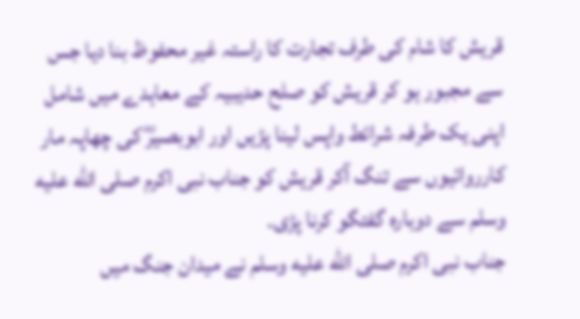قریش کا شام کی طرف تجارت کا راستہ غیر محفوظ بنا دیا جس سے مجبور ہو کر قریش کو صلح حدیبیہ کے معاہدے میں شامل اپنی یک طرفہ شرائط واپس لینا پڑیں اور ابوبصیرؓ کی چھاپہ مار کارروائیوں سے تنگ آکر قریش کو جناب نبی اکرم صلى الله عليه وسلم سے دوبارہ گفتگو کرنا پڑی۔
جناب نبی اکرم صلى الله عليه وسلم نے میدان جنگ میں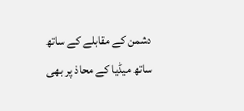دشمن کے مقابلے کے ساتھ ساتھ میڈیا کے محاذ پر بھی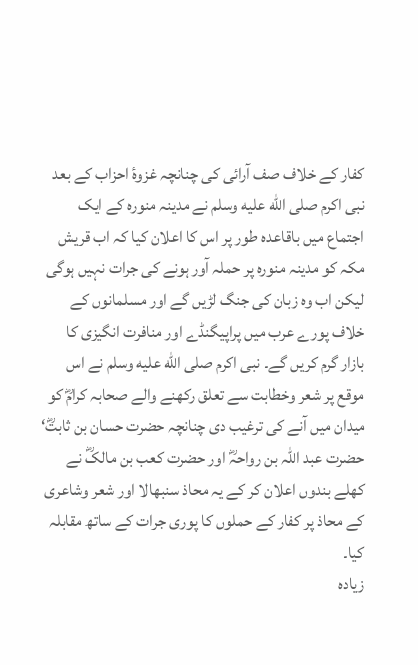کفار کے خلاف صف آرائی کی چنانچہ غزوۂ احزاب کے بعد نبی اکرم صلى الله عليه وسلم نے مدینہ منورہ کے ایک اجتماع میں باقاعدہ طور پر اس کا اعلان کیا کہ اب قریش مکہ کو مدینہ منورہ پر حملہ آور ہونے کی جرات نہیں ہوگی لیکن اب وہ زبان کی جنگ لڑیں گے اور مسلمانوں کے خلاف پورے عرب میں پراپیگنڈے اور منافرت انگیزی کا بازار گرم کریں گے۔ نبی اکرم صلى الله عليه وسلم نے اس موقع پر شعر وخطابت سے تعلق رکھنے والے صحابہ کرامؓ کو میدان میں آنے کی ترغیب دی چنانچہ حضرت حسان بن ثابتؓ‘ حضرت عبد اللہ بن رواحہؓ اور حضرت کعب بن مالکؓ نے کھلے بندوں اعلان کر کے یہ محاذ سنبھالا اور شعر وشاعری کے محاذ پر کفار کے حملوں کا پوری جرات کے ساتھ مقابلہ کیا۔
زیادہ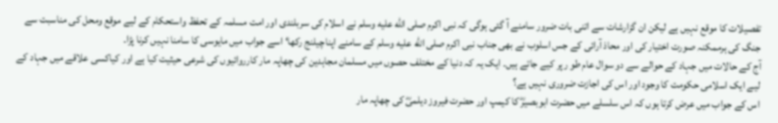تفصیلات کا موقع نہیں ہے لیکن ان گزارشات سے اتنی بات ضرور سامنے آ گئی ہوگی کہ نبی اکرم صلى الله عليه وسلم نے اسلام کی سربلندی اور امت مسلمہ کے تحفظ واستحکام کے لیے موقع ومحل کی مناسبت سے جنگ کی ہرممکنہ صورت اختیار کی اور محاذ آرائی کے جس اسلوب نے بھی جناب نبی اکرم صلى الله عليه وسلم کے سامنے اپناچیلنج رکھا‘ اسے جواب میں مایوسی کا سامنا نہیں کرنا پڑا۔
آج کے حالات میں جہاد کے حوالے سے دو سوال عام طو رپر کیے جاتے ہیں۔ ایک یہ کہ دنیا کے مختلف حصوں میں مسلمان مجاہدین کی چھاپہ مار کارروائیوں کی شرعی حیثیت کیا ہے اور کیاکسی علاقے میں جہاد کے لیے ایک اسلامی حکومت کا وجود اور اس کی اجازت ضروری نہیں ہے؟
اس کے جواب میں عرض کرتا ہوں کہ اس سلسلے میں حضرت ابوبصیرؓ کا کیمپ اور حضرت فیروز دیلمیؓ کی چھاپہ مار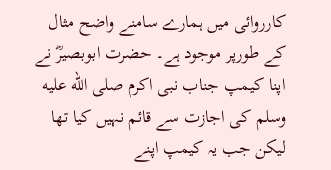کارروائی میں ہمارے سامنے واضح مثال کے طورپر موجود ہے۔ حضرت ابوبصیرؓ نے اپنا کیمپ جناب نبی اکرم صلى الله عليه وسلم کی اجازت سے قائم نہیں کیا تھا لیکن جب یہ کیمپ اپنے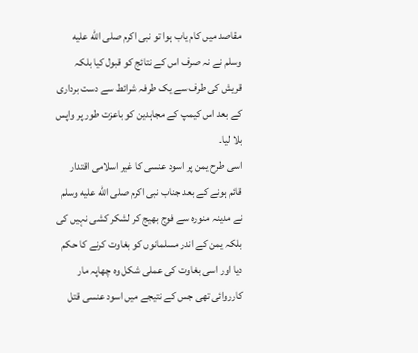مقاصد میں کام یاب ہوا تو نبی اکرم صلى الله عليه وسلم نے نہ صرف اس کے نتائج کو قبول کیا بلکہ قریش کی طرف سے یک طرفہ شرائط سے دست برداری کے بعد اس کیمپ کے مجاہدین کو باعزت طور پر واپس بلا لیا۔
اسی طرح یمن پر اسود عنسی کا غیر اسلامی اقتدار قائم ہونے کے بعد جناب نبی اکرم صلى الله عليه وسلم نے مدینہ منورہ سے فوج بھیج کر لشکر کشی نہیں کی بلکہ یمن کے اندر مسلمانوں کو بغاوت کرنے کا حکم دیا اور اسی بغاوت کی عملی شکل وہ چھاپہ مار کارروائی تھی جس کے نتیجے میں اسود عنسی قتل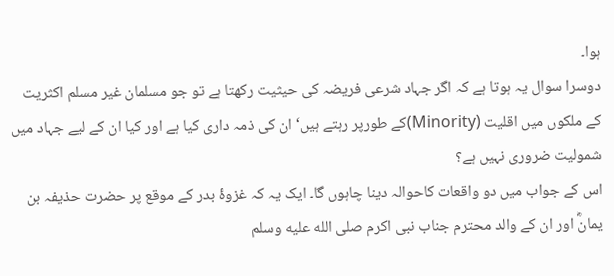ہوا۔
دوسرا سوال یہ ہوتا ہے کہ اگر جہاد شرعی فریضہ کی حیثیت رکھتا ہے تو جو مسلمان غیر مسلم اکثریت کے ملکوں میں اقلیت (Minority)کے طورپر رہتے ہیں‘ ان کی ذمہ داری کیا ہے اور کیا ان کے لیے جہاد میں شمولیت ضروری نہیں ہے؟
اس کے جواب میں دو واقعات کاحوالہ دینا چاہوں گا۔ ایک یہ کہ غزوۂ بدر کے موقع پر حضرت حذیفہ بن یمانؓ اور ان کے والد محترم جناب نبی اکرم صلى الله عليه وسلم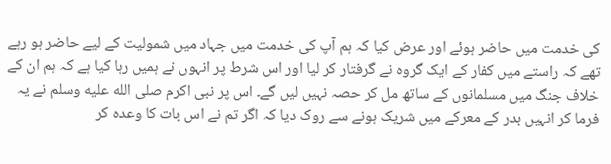کی خدمت میں حاضر ہوئے اور عرض کیا کہ ہم آپ کی خدمت میں جہاد میں شمولیت کے لیے حاضر ہو رہے تھے کہ راستے میں کفار کے ایک گروہ نے گرفتار کر لیا اور اس شرط پر انہوں نے ہمیں رہا کیا ہے کہ ہم ان کے خلاف جنگ میں مسلمانوں کے ساتھ مل کر حصہ نہیں لیں گے۔ اس پر نبی اکرم صلى الله عليه وسلم نے یہ فرما کر انہیں بدر کے معرکے میں شریک ہونے سے روک دیا کہ اگر تم نے اس بات کا وعدہ کر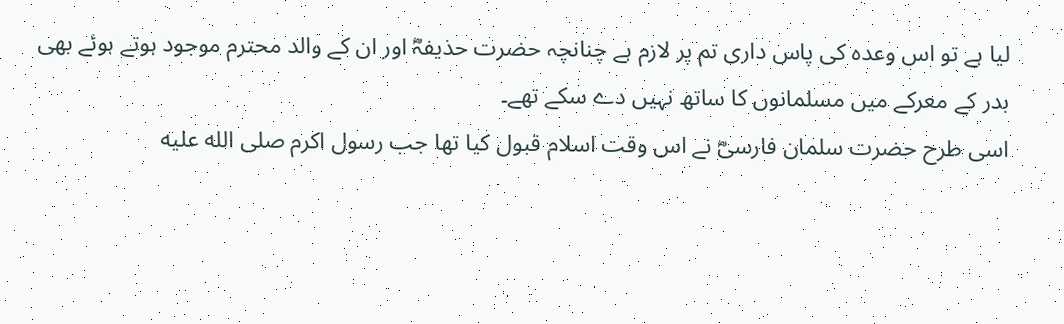لیا ہے تو اس وعدہ کی پاس داری تم پر لازم ہے چنانچہ حضرت حذیفہؓ اور ان کے والد محترم موجود ہوتے ہوئے بھی بدر کے معرکے میں مسلمانوں کا ساتھ نہیں دے سکے تھے۔
اسی طرح حضرت سلمان فارسیؓ نے اس وقت اسلام قبول کیا تھا جب رسول اکرم صلى الله عليه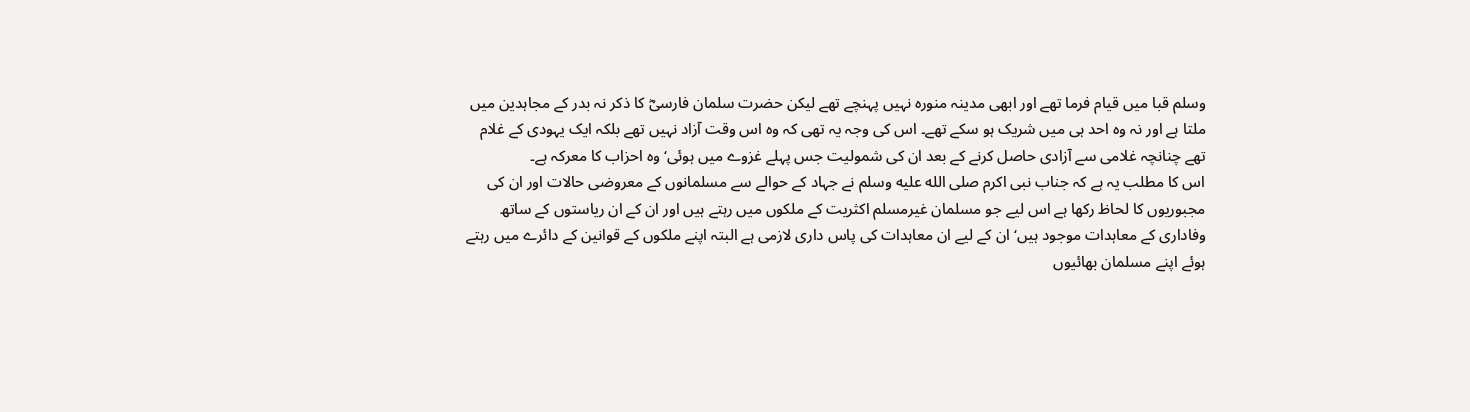وسلم قبا میں قیام فرما تھے اور ابھی مدینہ منورہ نہیں پہنچے تھے لیکن حضرت سلمان فارسیؓ کا ذکر نہ بدر کے مجاہدین میں ملتا ہے اور نہ وہ احد ہی میں شریک ہو سکے تھے۔ اس کی وجہ یہ تھی کہ وہ اس وقت آزاد نہیں تھے بلکہ ایک یہودی کے غلام تھے چنانچہ غلامی سے آزادی حاصل کرنے کے بعد ان کی شمولیت جس پہلے غزوے میں ہوئی‘ وہ احزاب کا معرکہ ہے۔
اس کا مطلب یہ ہے کہ جناب نبی اکرم صلى الله عليه وسلم نے جہاد کے حوالے سے مسلمانوں کے معروضی حالات اور ان کی مجبوریوں کا لحاظ رکھا ہے اس لیے جو مسلمان غیرمسلم اکثریت کے ملکوں میں رہتے ہیں اور ان کے ان ریاستوں کے ساتھ وفاداری کے معاہدات موجود ہیں‘ ان کے لیے ان معاہدات کی پاس داری لازمی ہے البتہ اپنے ملکوں کے قوانین کے دائرے میں رہتے ہوئے اپنے مسلمان بھائیوں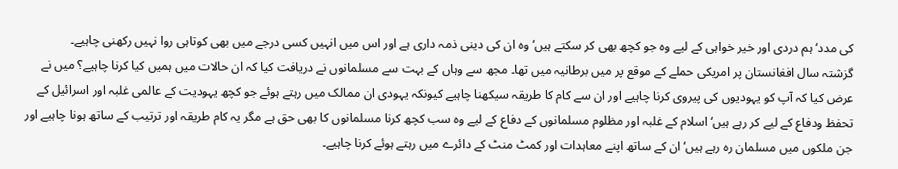کی مدد‘ ہم دردی اور خیر خواہی کے لیے وہ جو کچھ بھی کر سکتے ہیں‘ وہ ان کی دینی ذمہ داری ہے اور اس میں انہیں کسی درجے میں بھی کوتاہی روا نہیں رکھنی چاہیے۔
گزشتہ سال افغانستان پر امریکی حملے کے موقع پر میں برطانیہ میں تھا۔ مجھ سے وہاں کے بہت سے مسلمانوں نے دریافت کیا کہ ان حالات میں ہمیں کیا کرنا چاہیے؟ میں نے عرض کیا کہ آپ کو یہودیوں کی پیروی کرنا چاہیے اور ان سے کام کا طریقہ سیکھنا چاہیے کیونکہ یہودی ان ممالک میں رہتے ہوئے جو کچھ یہودیت کے عالمی غلبہ اور اسرائیل کے تحفظ ودفاع کے لیے کر رہے ہیں‘ اسلام کے غلبہ اور مظلوم مسلمانوں کے دفاع کے لیے وہ سب کچھ کرنا مسلمانوں کا بھی حق ہے مگر یہ کام طریقہ اور ترتیب کے ساتھ ہونا چاہیے اور جن ملکوں میں مسلمان رہ رہے ہیں‘ ان کے ساتھ اپنے معاہدات اور کمٹ منٹ کے دائرے میں رہتے ہوئے کرنا چاہیے۔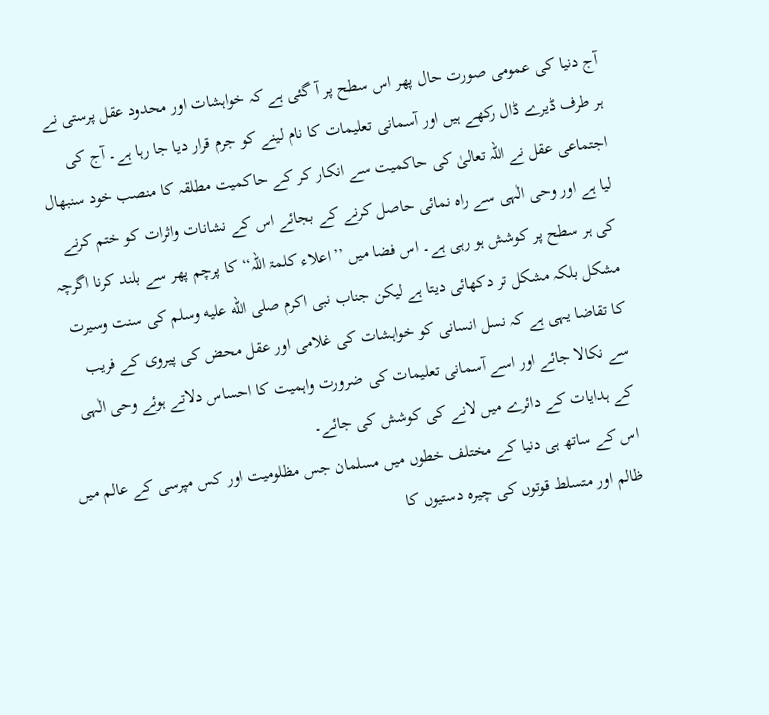آج دنیا کی عمومی صورت حال پھر اس سطح پر آ گئی ہے کہ خواہشات اور محدود عقل پرستی نے ہر طرف ڈیرے ڈال رکھے ہیں اور آسمانی تعلیمات کا نام لینے کو جرم قرار دیا جا رہا ہے۔ آج کی اجتماعی عقل نے اللہ تعالیٰ کی حاکمیت سے انکار کر کے حاکمیت مطلقہ کا منصب خود سنبھال لیا ہے اور وحی الٰہی سے راہ نمائی حاصل کرنے کے بجائے اس کے نشانات واثرات کو ختم کرنے کی ہر سطح پر کوشش ہو رہی ہے۔ اس فضا میں ’’اعلاء کلمۃ اللہ‘‘ کا پرچم پھر سے بلند کرنا اگرچہ مشکل بلکہ مشکل تر دکھائی دیتا ہے لیکن جناب نبی اکرم صلى الله عليه وسلم کی سنت وسیرت کا تقاضا یہی ہے کہ نسل انسانی کو خواہشات کی غلامی اور عقل محض کی پیروی کے فریب سے نکالا جائے اور اسے آسمانی تعلیمات کی ضرورت واہمیت کا احساس دلاتے ہوئے وحی الٰہی کے ہدایات کے دائرے میں لانے کی کوشش کی جائے۔
اس کے ساتھ ہی دنیا کے مختلف خطوں میں مسلمان جس مظلومیت اور کس مپرسی کے عالم میں ظالم اور متسلط قوتوں کی چیرہ دستیوں کا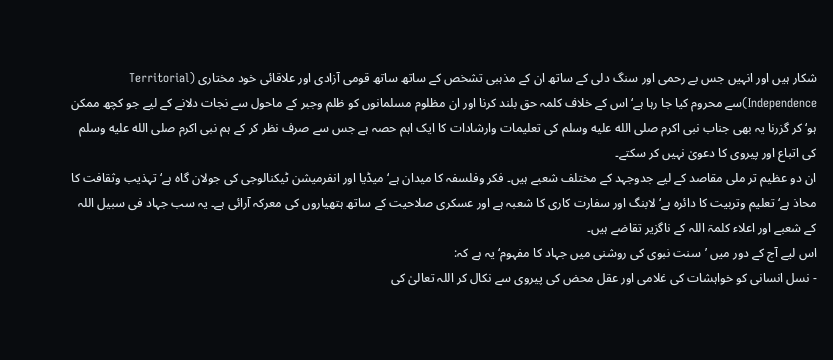شکار ہیں اور انہیں جس بے رحمی اور سنگ دلی کے ساتھ ان کے مذہبی تشخص کے ساتھ ساتھ قومی آزادی اور علاقائی خود مختاری (Territorial Independence)سے محروم کیا جا رہا ہے‘ اس کے خلاف کلمہ حق بلند کرنا اور ان مظلوم مسلمانوں کو ظلم وجبر کے ماحول سے نجات دلانے کے لیے جو کچھ ممکن ہو‘ کر گزرنا یہ بھی جناب نبی اکرم صلى الله عليه وسلم کی تعلیمات وارشادات کا ایک اہم حصہ ہے جس سے صرف نظر کر کے ہم نبی اکرم صلى الله عليه وسلم کی اتباع اور پیروی کا دعویٰ نہیں کر سکتے۔
ان دو عظیم تر ملی مقاصد کے لیے جدوجہد کے مختلف شعبے ہیں۔ فکر وفلسفہ کا میدان ہے‘ میڈیا اور انفرمیشن ٹیکنالوجی کی جولان گاہ ہے‘ تہذیب وثقافت کا محاذ ہے‘ تعلیم وتربیت کا دائرہ ہے‘ لابنگ اور سفارت کاری کا شعبہ ہے اور عسکری صلاحیت کے ساتھ ہتھیاروں کی معرکہ آرائی ہے۔ یہ سب جہاد فی سبیل اللہ کے شعبے اور اعلاء کلمۃ اللہ کے ناگزیر تقاضے ہیں۔
اس لیے آج کے دور میں ’سنت نبوی کی روشنی میں جہاد کا مفہوم‘ یہ ہے کہ:
- نسل انسانی کو خواہشات کی غلامی اور عقل محض کی پیروی سے نکال کر اللہ تعالیٰ کی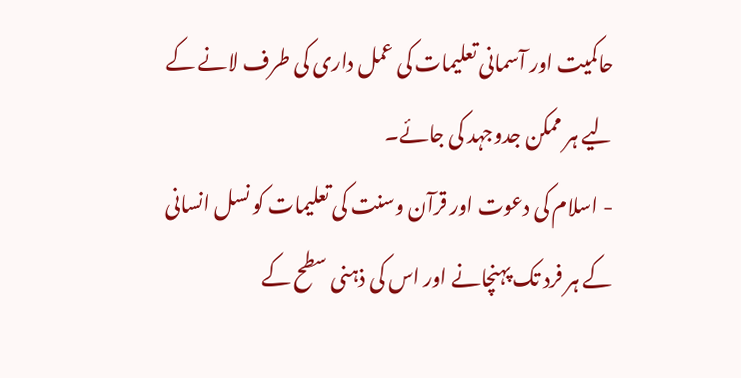حاکمیت اور آسمانی تعلیمات کی عمل داری کی طرف لانے کے لیے ہر ممکن جدوجہد کی جائے۔
- اسلام کی دعوت اور قرآن وسنت کی تعلیمات کو نسل انسانی کے ہر فرد تک پہنچانے اور اس کی ذہنی سطح کے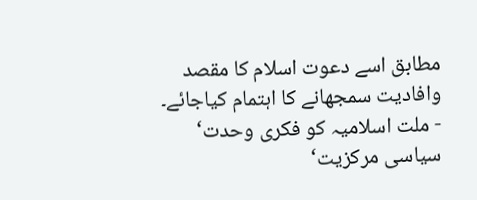مطابق اسے دعوت اسلام کا مقصد وافادیت سمجھانے کا اہتمام کیاجائے۔
- ملت اسلامیہ کو فکری وحدت‘ سیاسی مرکزیت‘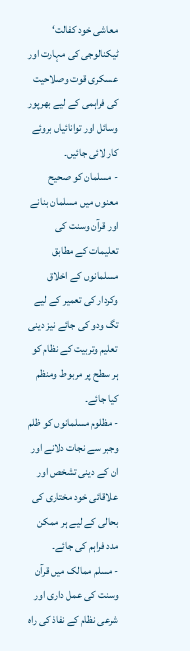معاشی خود کفالت‘ ٹیکنالوجی کی مہارت اور عسکری قوت وصلاحیت کی فراہمی کے لیے بھرپور وسائل اور توانائیاں بروئے کار لائی جائیں۔
- مسلمان کو صحیح معنوں میں مسلمان بنانے اور قرآن وسنت کی تعلیمات کے مطابق مسلمانوں کے اخلاق وکردار کی تعمیر کے لیے تگ ودو کی جائے نیز دینی تعلیم وتربیت کے نظام کو ہر سطح پر مربوط ومنظم کیا جائے۔
- مظلوم مسلمانوں کو ظلم وجبر سے نجات دلانے اور ان کے دینی تشخص اور علاقائی خود مختاری کی بحالی کے لیے ہر ممکن مدد فراہم کی جائے۔
- مسلم ممالک میں قرآن وسنت کی عمل داری اور شرعی نظام کے نفاذ کی راہ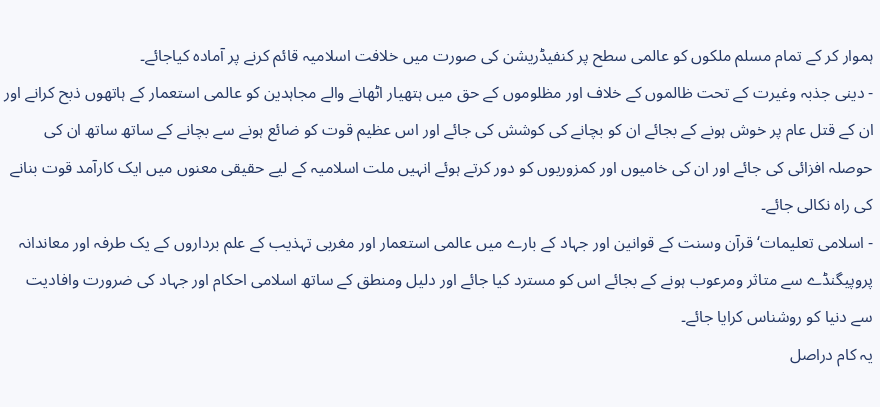ہموار کر کے تمام مسلم ملکوں کو عالمی سطح پر کنفیڈریشن کی صورت میں خلافت اسلامیہ قائم کرنے پر آمادہ کیاجائے۔
- دینی جذبہ وغیرت کے تحت ظالموں کے خلاف اور مظلوموں کے حق میں ہتھیار اٹھانے والے مجاہدین کو عالمی استعمار کے ہاتھوں ذبح کرانے اور ان کے قتل عام پر خوش ہونے کے بجائے ان کو بچانے کی کوشش کی جائے اور اس عظیم قوت کو ضائع ہونے سے بچانے کے ساتھ ساتھ ان کی حوصلہ افزائی کی جائے اور ان کی خامیوں اور کمزوریوں کو دور کرتے ہوئے انہیں ملت اسلامیہ کے لیے حقیقی معنوں میں ایک کارآمد قوت بنانے کی راہ نکالی جائے۔
- اسلامی تعلیمات‘ قرآن وسنت کے قوانین اور جہاد کے بارے میں عالمی استعمار اور مغربی تہذیب کے علم برداروں کے یک طرفہ اور معاندانہ پروپیگنڈے سے متاثر ومرعوب ہونے کے بجائے اس کو مسترد کیا جائے اور دلیل ومنطق کے ساتھ اسلامی احکام اور جہاد کی ضرورت وافادیت سے دنیا کو روشناس کرایا جائے۔
یہ کام دراصل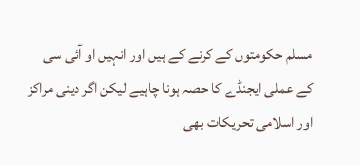مسلم حکومتوں کے کرنے کے ہیں اور انہیں او آئی سی کے عملی ایجنڈے کا حصہ ہونا چاہیے لیکن اگر دینی مراکز اور اسلامی تحریکات بھی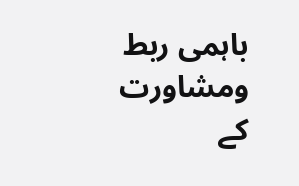باہمی ربط ومشاورت کے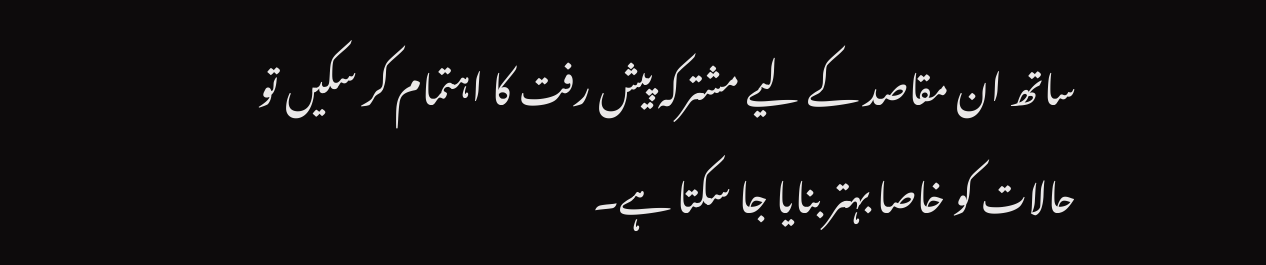ساتھ ان مقاصد کے لیے مشترکہ پیش رفت کا اہتمام کر سکیں تو حالات کو خاصا بہتر بنایا جا سکتا ہے۔